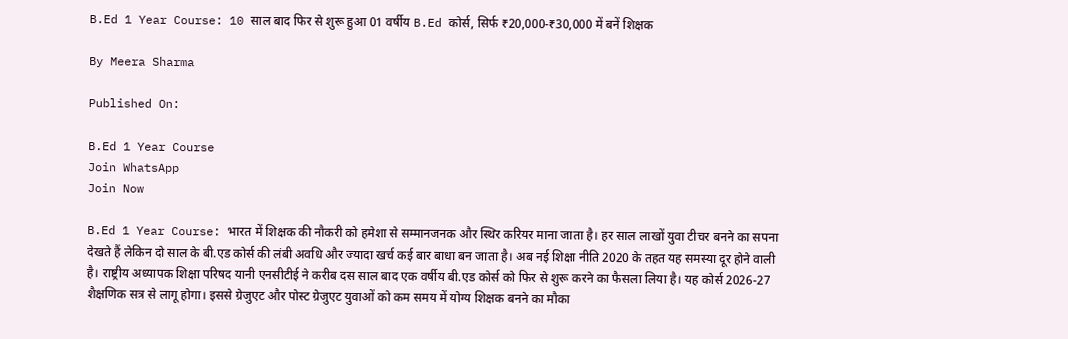B.Ed 1 Year Course: 10 साल बाद फिर से शुरू हुआ 01 वर्षीय B.Ed कोर्स, सिर्फ ₹20,000-₹30,000 में बनें शिक्षक

By Meera Sharma

Published On:

B.Ed 1 Year Course
Join WhatsApp
Join Now

B.Ed 1 Year Course: भारत में शिक्षक की नौकरी को हमेशा से सम्मानजनक और स्थिर करियर माना जाता है। हर साल लाखों युवा टीचर बनने का सपना देखते हैं लेकिन दो साल के बी.एड कोर्स की लंबी अवधि और ज्यादा खर्च कई बार बाधा बन जाता है। अब नई शिक्षा नीति 2020 के तहत यह समस्या दूर होने वाली है। राष्ट्रीय अध्यापक शिक्षा परिषद यानी एनसीटीई ने करीब दस साल बाद एक वर्षीय बी.एड कोर्स को फिर से शुरू करने का फैसला लिया है। यह कोर्स 2026-27 शैक्षणिक सत्र से लागू होगा। इससे ग्रेजुएट और पोस्ट ग्रेजुएट युवाओं को कम समय में योग्य शिक्षक बनने का मौका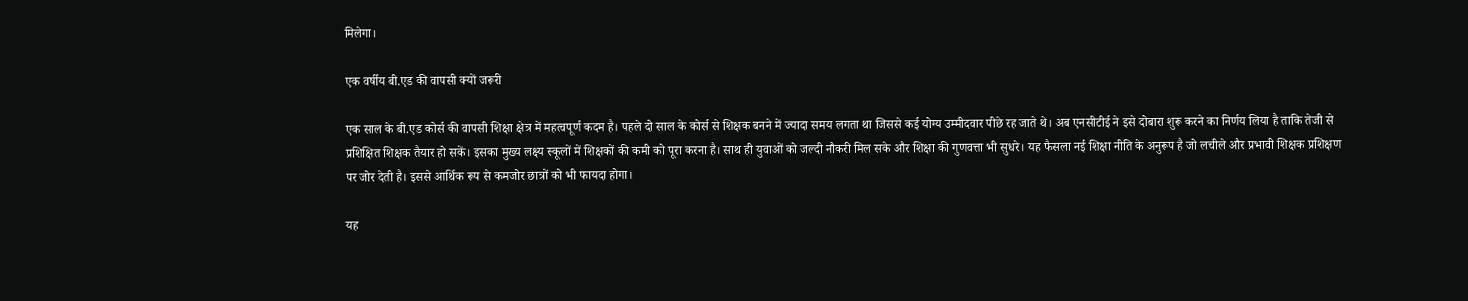मिलेगा।

एक वर्षीय बी.एड की वापसी क्यों जरूरी

एक साल के बी.एड कोर्स की वापसी शिक्षा क्षेत्र में महत्वपूर्ण कदम है। पहले दो साल के कोर्स से शिक्षक बनने में ज्यादा समय लगता था जिससे कई योग्य उम्मीदवार पीछे रह जाते थे। अब एनसीटीई ने इसे दोबारा शुरू करने का निर्णय लिया है ताकि तेजी से प्रशिक्षित शिक्षक तैयार हो सकें। इसका मुख्य लक्ष्य स्कूलों में शिक्षकों की कमी को पूरा करना है। साथ ही युवाओं को जल्दी नौकरी मिल सके और शिक्षा की गुणवत्ता भी सुधरे। यह फैसला नई शिक्षा नीति के अनुरूप है जो लचीले और प्रभावी शिक्षक प्रशिक्षण पर जोर देती है। इससे आर्थिक रूप से कमजोर छात्रों को भी फायदा होगा।

यह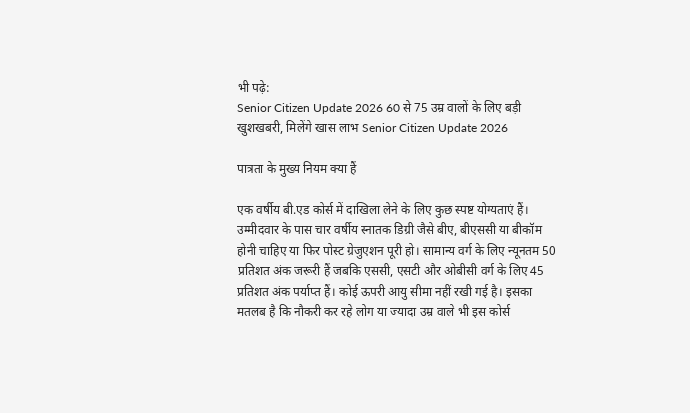भी पढ़े:
Senior Citizen Update 2026 60 से 75 उम्र वालों के लिए बड़ी खुशखबरी, मिलेंगे खास लाभ Senior Citizen Update 2026

पात्रता के मुख्य नियम क्या हैं

एक वर्षीय बी.एड कोर्स में दाखिला लेने के लिए कुछ स्पष्ट योग्यताएं हैं। उम्मीदवार के पास चार वर्षीय स्नातक डिग्री जैसे बीए, बीएससी या बीकॉम होनी चाहिए या फिर पोस्ट ग्रेजुएशन पूरी हो। सामान्य वर्ग के लिए न्यूनतम 50 प्रतिशत अंक जरूरी हैं जबकि एससी, एसटी और ओबीसी वर्ग के लिए 45 प्रतिशत अंक पर्याप्त हैं। कोई ऊपरी आयु सीमा नहीं रखी गई है। इसका मतलब है कि नौकरी कर रहे लोग या ज्यादा उम्र वाले भी इस कोर्स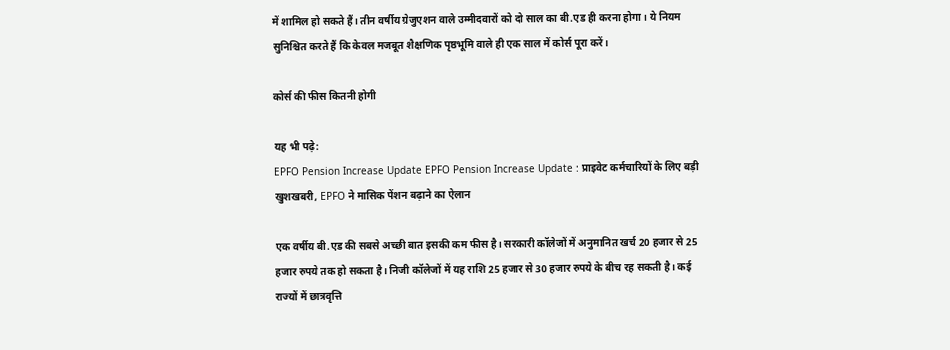में शामिल हो सकते हैं। तीन वर्षीय ग्रेजुएशन वाले उम्मीदवारों को दो साल का बी.एड ही करना होगा। ये नियम सुनिश्चित करते हैं कि केवल मजबूत शैक्षणिक पृष्ठभूमि वाले ही एक साल में कोर्स पूरा करें।

कोर्स की फीस कितनी होगी

यह भी पढ़े:
EPFO Pension Increase Update EPFO Pension Increase Update : प्राइवेट कर्मचारियों के लिए बड़ी खुशखबरी, EPFO ने मासिक पेंशन बढ़ाने का ऐलान

एक वर्षीय बी.एड की सबसे अच्छी बात इसकी कम फीस है। सरकारी कॉलेजों में अनुमानित खर्च 20 हजार से 25 हजार रुपये तक हो सकता है। निजी कॉलेजों में यह राशि 25 हजार से 30 हजार रुपये के बीच रह सकती है। कई राज्यों में छात्रवृत्ति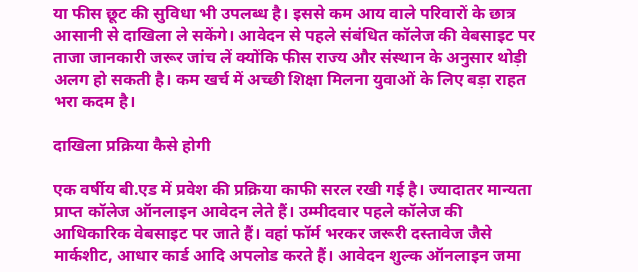या फीस छूट की सुविधा भी उपलब्ध है। इससे कम आय वाले परिवारों के छात्र आसानी से दाखिला ले सकेंगे। आवेदन से पहले संबंधित कॉलेज की वेबसाइट पर ताजा जानकारी जरूर जांच लें क्योंकि फीस राज्य और संस्थान के अनुसार थोड़ी अलग हो सकती है। कम खर्च में अच्छी शिक्षा मिलना युवाओं के लिए बड़ा राहत भरा कदम है।

दाखिला प्रक्रिया कैसे होगी

एक वर्षीय बी.एड में प्रवेश की प्रक्रिया काफी सरल रखी गई है। ज्यादातर मान्यता प्राप्त कॉलेज ऑनलाइन आवेदन लेते हैं। उम्मीदवार पहले कॉलेज की आधिकारिक वेबसाइट पर जाते हैं। वहां फॉर्म भरकर जरूरी दस्तावेज जैसे मार्कशीट, आधार कार्ड आदि अपलोड करते हैं। आवेदन शुल्क ऑनलाइन जमा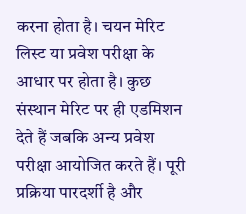करना होता है। चयन मेरिट लिस्ट या प्रवेश परीक्षा के आधार पर होता है। कुछ संस्थान मेरिट पर ही एडमिशन देते हैं जबकि अन्य प्रवेश परीक्षा आयोजित करते हैं। पूरी प्रक्रिया पारदर्शी है और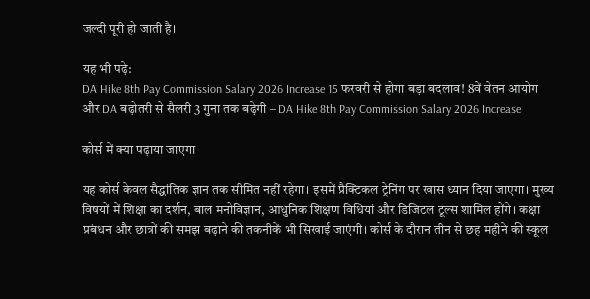जल्दी पूरी हो जाती है।

यह भी पढ़े:
DA Hike 8th Pay Commission Salary 2026 Increase 15 फरवरी से होगा बड़ा बदलाव! 8वें वेतन आयोग और DA बढ़ोतरी से सैलरी 3 गुना तक बढ़ेगी – DA Hike 8th Pay Commission Salary 2026 Increase

कोर्स में क्या पढ़ाया जाएगा

यह कोर्स केवल सैद्धांतिक ज्ञान तक सीमित नहीं रहेगा। इसमें प्रैक्टिकल ट्रेनिंग पर खास ध्यान दिया जाएगा। मुख्य विषयों में शिक्षा का दर्शन, बाल मनोविज्ञान, आधुनिक शिक्षण विधियां और डिजिटल टूल्स शामिल होंगे। कक्षा प्रबंधन और छात्रों की समझ बढ़ाने की तकनीकें भी सिखाई जाएंगी। कोर्स के दौरान तीन से छह महीने की स्कूल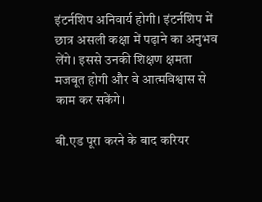इंटर्नशिप अनिवार्य होगी। इंटर्नशिप में छात्र असली कक्षा में पढ़ाने का अनुभव लेंगे। इससे उनकी शिक्षण क्षमता मजबूत होगी और वे आत्मविश्वास से काम कर सकेंगे।

बी.एड पूरा करने के बाद करियर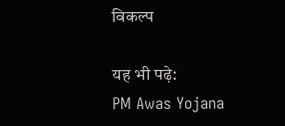विकल्प

यह भी पढ़े:
PM Awas Yojana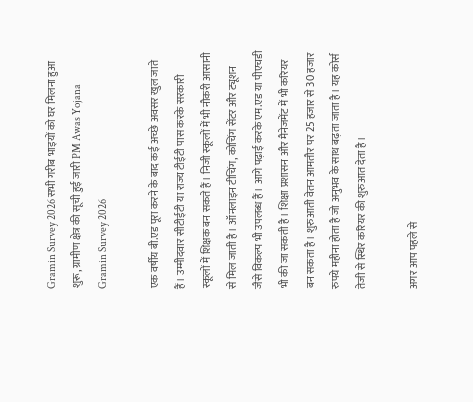Gramin Survey 2026 सभी गरीब भाइयों को घर मिलना हुआ शुरू, ग्रामीण क्षेत्र की सूची हुई जारी PM Awas Yojana Gramin Survey 2026

एक वर्षीय बी.एड पूरा करने के बाद कई अच्छे अवसर खुल जाते हैं। उम्मीदवार सीटीईटी या राज्य टीईटी पास करके सरकारी स्कूलों में शिक्षक बन सकते हैं। निजी स्कूलों में भी नौकरी आसानी से मिल जाती है। ऑनलाइन टीचिंग, कोचिंग सेंटर और ट्यूशन जैसे विकल्प भी उपलब्ध हैं। आगे पढ़ाई करके एम.एड या पीएचडी भी की जा सकती है। शिक्षा प्रशासन और मैनेजमेंट में भी करियर बन सकता है। शुरुआती वेतन आमतौर पर 25 हजार से 30 हजार रुपये महीना होता है जो अनुभव के साथ बढ़ता जाता है। यह कोर्स तेजी से स्थिर करियर की शुरुआत देता है।

अगर आप पहले से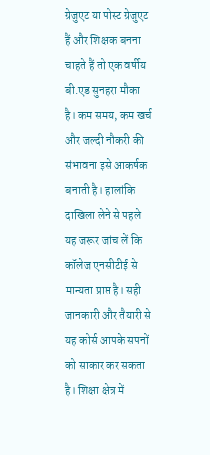ग्रेजुएट या पोस्ट ग्रेजुएट हैं और शिक्षक बनना चाहते हैं तो एक वर्षीय बी.एड सुनहरा मौका है। कम समय, कम खर्च और जल्दी नौकरी की संभावना इसे आकर्षक बनाती है। हालांकि दाखिला लेने से पहले यह जरूर जांच लें कि कॉलेज एनसीटीई से मान्यता प्राप्त है। सही जानकारी और तैयारी से यह कोर्स आपके सपनों को साकार कर सकता है। शिक्षा क्षेत्र में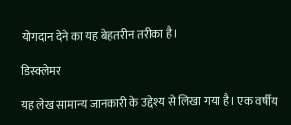योगदान देने का यह बेहतरीन तरीका है।

डिस्क्लेमर

यह लेख सामान्य जानकारी के उद्देश्य से लिखा गया है। एक वर्षीय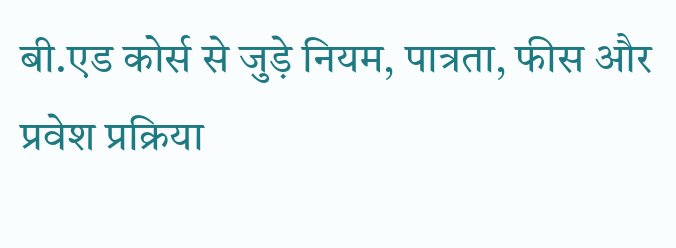बी.एड कोर्स से जुड़े नियम, पात्रता, फीस और प्रवेश प्रक्रिया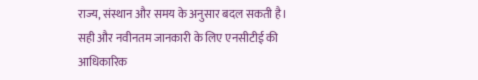राज्य, संस्थान और समय के अनुसार बदल सकती है। सही और नवीनतम जानकारी के लिए एनसीटीई की आधिकारिक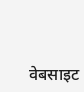वेबसाइट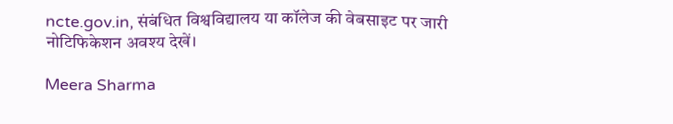ncte.gov.in, संबंधित विश्वविद्यालय या कॉलेज की वेबसाइट पर जारी नोटिफिकेशन अवश्य देखें।

Meera Sharma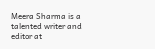Meera Sharma is a talented writer and editor at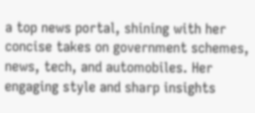a top news portal, shining with her concise takes on government schemes, news, tech, and automobiles. Her engaging style and sharp insights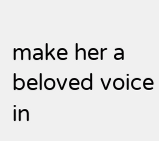make her a beloved voice in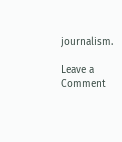journalism.

Leave a Comment